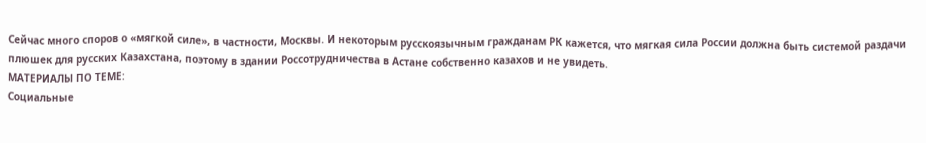Сейчас много споров о «мягкой силе», в частности, Москвы. И некоторым русскоязычным гражданам РК кажется, что мягкая сила России должна быть системой раздачи плюшек для русских Казахстана, поэтому в здании Россотрудничества в Астане собственно казахов и не увидеть.
МАТЕРИАЛЫ ПО ТЕМЕ:
Социальные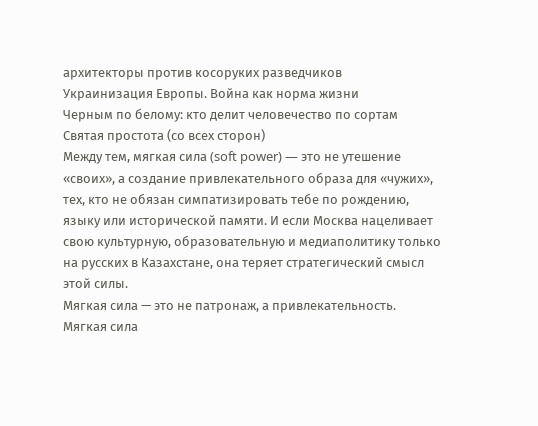архитекторы против косоруких разведчиков
Украинизация Европы. Война как норма жизни
Черным по белому: кто делит человечество по сортам
Святая простота (со всех сторон)
Между тем, мягкая сила (soft power) — это не утешение «своих», а создание привлекательного образа для «чужих», тех, кто не обязан симпатизировать тебе по рождению, языку или исторической памяти. И если Москва нацеливает свою культурную, образовательную и медиаполитику только на русских в Казахстане, она теряет стратегический смысл этой силы.
Мягкая сила — это не патронаж, а привлекательность.
Мягкая сила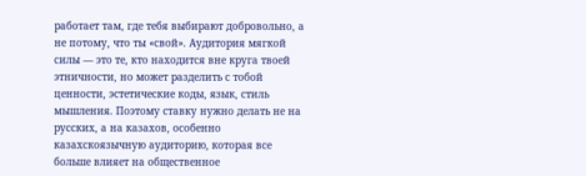работает там, где тебя выбирают добровольно, а не потому, что ты «свой». Аудитория мягкой силы — это те, кто находится вне круга твоей этничности, но может разделить с тобой ценности, эстетические коды, язык, стиль мышления. Поэтому ставку нужно делать не на русских, а на казахов, особенно казахскоязычную аудиторию, которая все больше влияет на общественное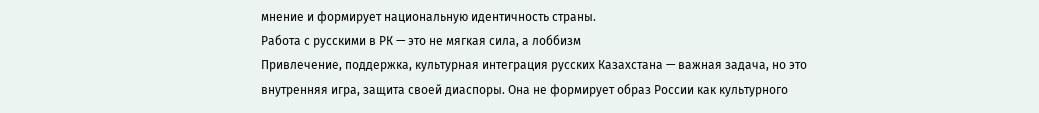мнение и формирует национальную идентичность страны.
Работа с русскими в РК — это не мягкая сила, а лоббизм
Привлечение, поддержка, культурная интеграция русских Казахстана — важная задача, но это внутренняя игра, защита своей диаспоры. Она не формирует образ России как культурного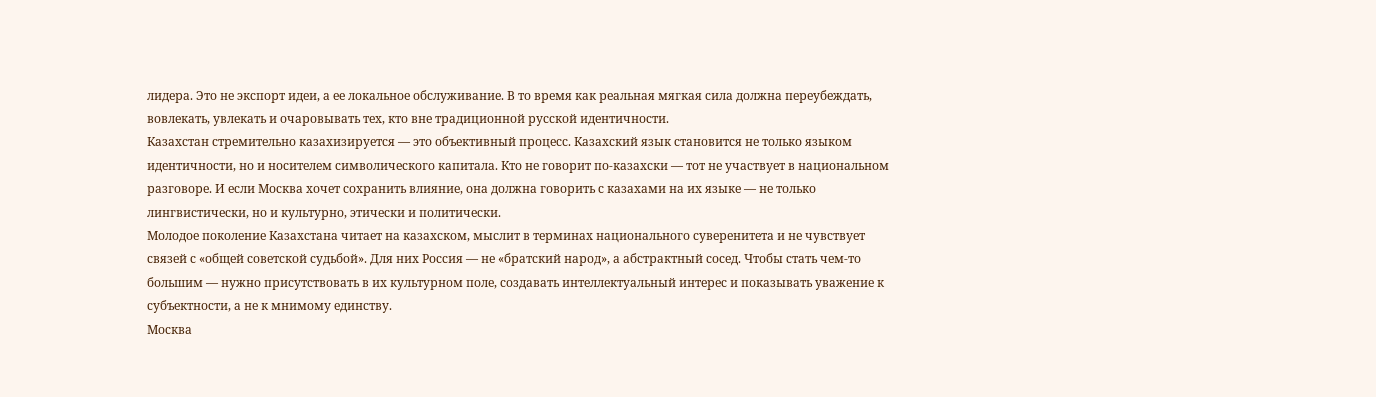лидера. Это не экспорт идеи, а ее локальное обслуживание. В то время как реальная мягкая сила должна переубеждать, вовлекать, увлекать и очаровывать тех, кто вне традиционной русской идентичности.
Казахстан стремительно казахизируется — это объективный процесс. Казахский язык становится не только языком идентичности, но и носителем символического капитала. Кто не говорит по-казахски — тот не участвует в национальном разговоре. И если Москва хочет сохранить влияние, она должна говорить с казахами на их языке — не только лингвистически, но и культурно, этически и политически.
Молодое поколение Казахстана читает на казахском, мыслит в терминах национального суверенитета и не чувствует связей с «общей советской судьбой». Для них Россия — не «братский народ», а абстрактный сосед. Чтобы стать чем-то большим — нужно присутствовать в их культурном поле, создавать интеллектуальный интерес и показывать уважение к субъектности, а не к мнимому единству.
Москва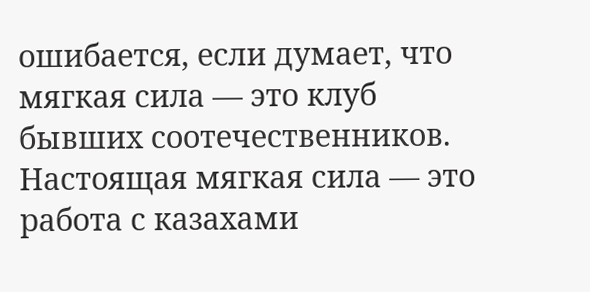ошибается, если думает, что мягкая сила — это клуб бывших соотечественников.
Настоящая мягкая сила — это работа с казахами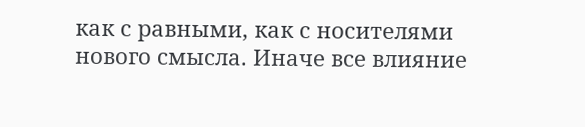как с равными, как с носителями нового смысла. Иначе все влияние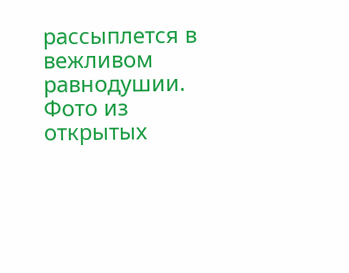рассыплется в вежливом равнодушии.
Фото из открытых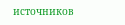источников